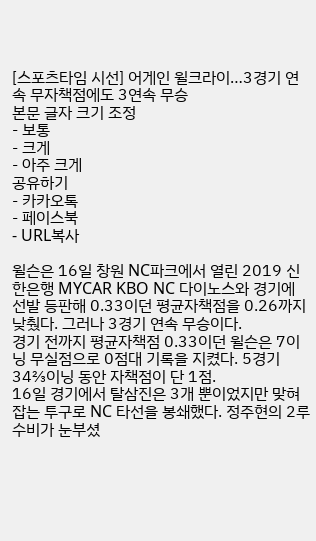[스포츠타임 시선] 어게인 윌크라이…3경기 연속 무자책점에도 3연속 무승
본문 글자 크기 조정
- 보통
- 크게
- 아주 크게
공유하기
- 카카오톡
- 페이스북
- URL복사

윌슨은 16일 창원 NC파크에서 열린 2019 신한은행 MYCAR KBO NC 다이노스와 경기에 선발 등판해 0.33이던 평균자책점을 0.26까지 낮췄다. 그러나 3경기 연속 무승이다.
경기 전까지 평균자책점 0.33이던 윌슨은 7이닝 무실점으로 0점대 기록을 지켰다. 5경기 34⅔이닝 동안 자책점이 단 1점.
16일 경기에서 탈삼진은 3개 뿐이었지만 맞혀잡는 투구로 NC 타선을 봉쇄했다. 정주현의 2루 수비가 눈부셨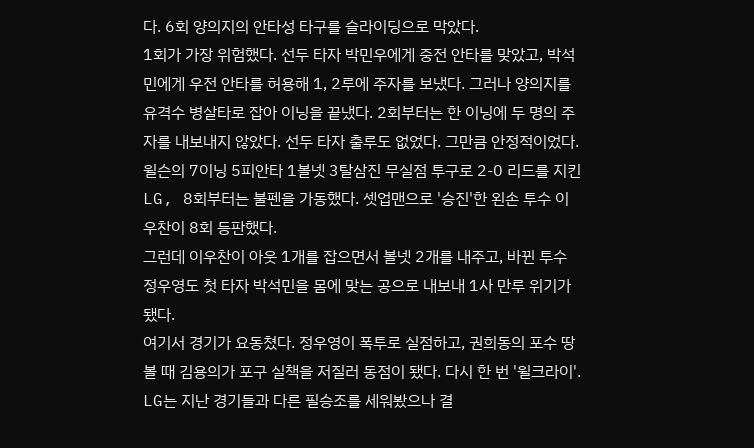다. 6회 양의지의 안타성 타구를 슬라이딩으로 막았다.
1회가 가장 위험했다. 선두 타자 박민우에게 중전 안타를 맞았고, 박석민에게 우전 안타를 허용해 1, 2루에 주자를 보냈다. 그러나 양의지를 유격수 병살타로 잡아 이닝을 끝냈다. 2회부터는 한 이닝에 두 명의 주자를 내보내지 않았다. 선두 타자 출루도 없었다. 그만큼 안정적이었다.
윌슨의 7이닝 5피안타 1볼넷 3탈삼진 무실점 투구로 2-0 리드를 지킨 LG, 8회부터는 불펜을 가동했다. 셋업맨으로 '승진'한 왼손 투수 이우찬이 8회 등판했다.
그런데 이우찬이 아웃 1개를 잡으면서 볼넷 2개를 내주고, 바뀐 투수 정우영도 첫 타자 박석민을 몸에 맞는 공으로 내보내 1사 만루 위기가 됐다.
여기서 경기가 요동쳤다. 정우영이 폭투로 실점하고, 권희동의 포수 땅볼 때 김용의가 포구 실책을 저질러 동점이 됐다. 다시 한 번 '윌크라이'.
LG는 지난 경기들과 다른 필승조를 세워봤으나 결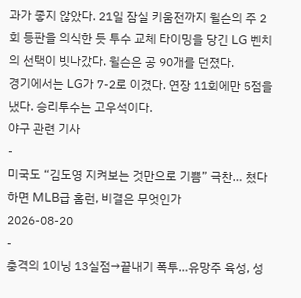과가 좋지 않았다. 21일 잠실 키움전까지 윌슨의 주 2회 등판을 의식한 듯 투수 교체 타이밍을 당긴 LG 벤치의 선택이 빗나갔다. 윌슨은 공 90개를 던졌다.
경기에서는 LG가 7-2로 이겼다. 연장 11회에만 5점을 냈다. 승리투수는 고우석이다.
야구 관련 기사
-
미국도 “김도영 지켜보는 것만으로 기쁨” 극찬… 쳤다 하면 MLB급 홈런, 비결은 무엇인가
2026-08-20
-
충격의 1이닝 13실점→끝내기 폭투…유망주 육성, 성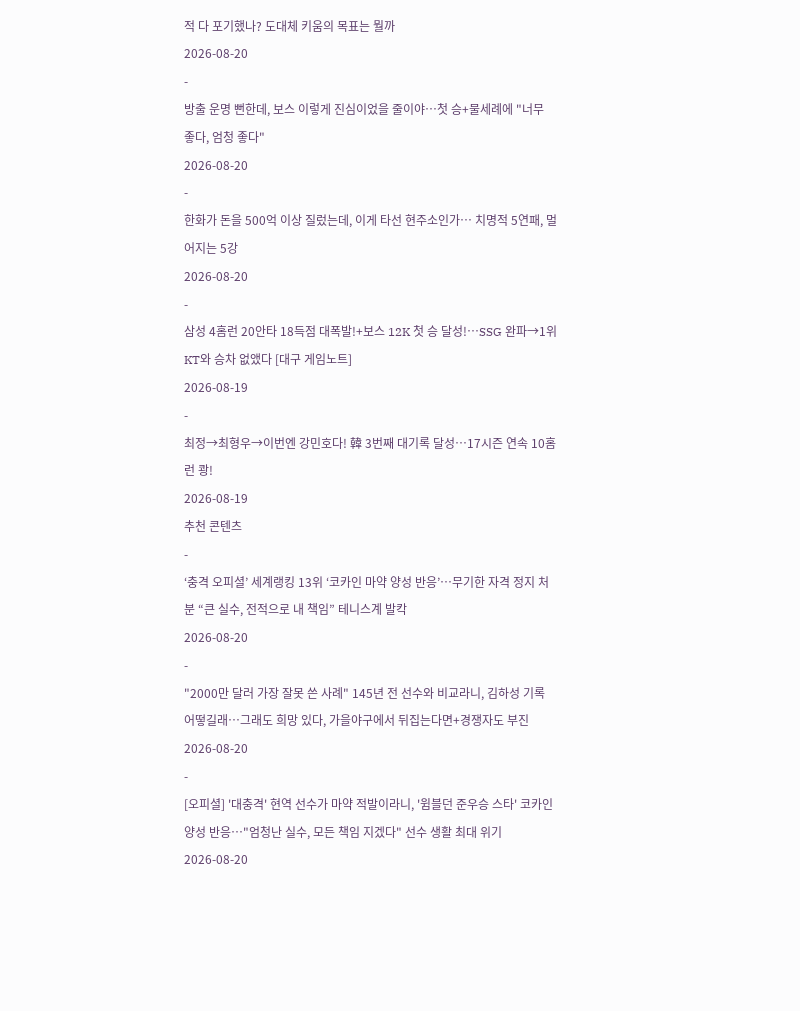적 다 포기했나? 도대체 키움의 목표는 뭘까
2026-08-20
-
방출 운명 뻔한데, 보스 이렇게 진심이었을 줄이야…첫 승+물세례에 "너무 좋다, 엄청 좋다"
2026-08-20
-
한화가 돈을 500억 이상 질렀는데, 이게 타선 현주소인가… 치명적 5연패, 멀어지는 5강
2026-08-20
-
삼성 4홈런 20안타 18득점 대폭발!+보스 12K 첫 승 달성!…SSG 완파→1위 KT와 승차 없앴다 [대구 게임노트]
2026-08-19
-
최정→최형우→이번엔 강민호다! 韓 3번째 대기록 달성…17시즌 연속 10홈런 쾅!
2026-08-19
추천 콘텐츠
-
‘충격 오피셜’ 세계랭킹 13위 ‘코카인 마약 양성 반응’…무기한 자격 정지 처분 “큰 실수, 전적으로 내 책임” 테니스계 발칵
2026-08-20
-
"2000만 달러 가장 잘못 쓴 사례" 145년 전 선수와 비교라니, 김하성 기록 어떻길래…그래도 희망 있다, 가을야구에서 뒤집는다면+경쟁자도 부진
2026-08-20
-
[오피셜] '대충격' 현역 선수가 마약 적발이라니, '윔블던 준우승 스타' 코카인 양성 반응…"엄청난 실수, 모든 책임 지겠다" 선수 생활 최대 위기
2026-08-20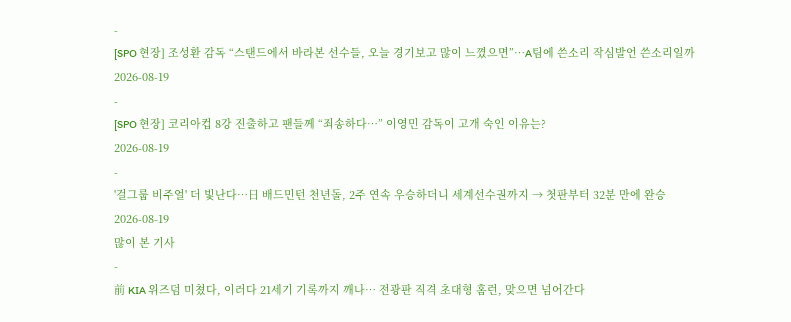-
[SPO 현장] 조성환 감독 “스탠드에서 바라본 선수들, 오늘 경기보고 많이 느꼈으면”…A팀에 쓴소리 작심발언 쓴소리일까
2026-08-19
-
[SPO 현장] 코리아컵 8강 진출하고 팬들께 “죄송하다…” 이영민 감독이 고개 숙인 이유는?
2026-08-19
-
'걸그룹 비주얼' 더 빛난다…日 배드민턴 천년돌, 2주 연속 우승하더니 세계선수권까지 → 첫판부터 32분 만에 완승
2026-08-19
많이 본 기사
-
前 KIA 위즈덤 미쳤다, 이러다 21세기 기록까지 깨나… 전광판 직격 초대형 홈런, 맞으면 넘어간다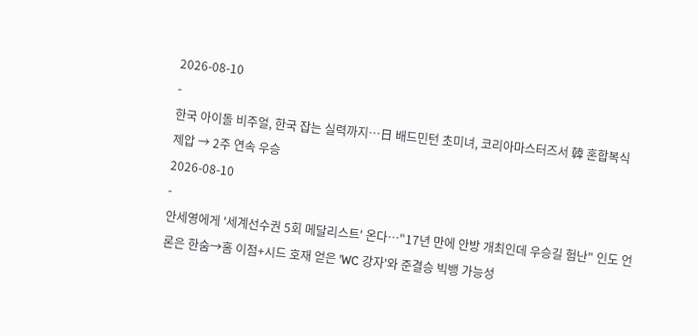2026-08-10
-
한국 아이돌 비주얼, 한국 잡는 실력까지…日 배드민턴 초미녀, 코리아마스터즈서 韓 혼합복식 제압 → 2주 연속 우승
2026-08-10
-
안세영에게 '세계선수권 5회 메달리스트' 온다…"17년 만에 안방 개최인데 우승길 험난" 인도 언론은 한숨→홈 이점+시드 호재 얻은 'WC 강자'와 준결승 빅뱅 가능성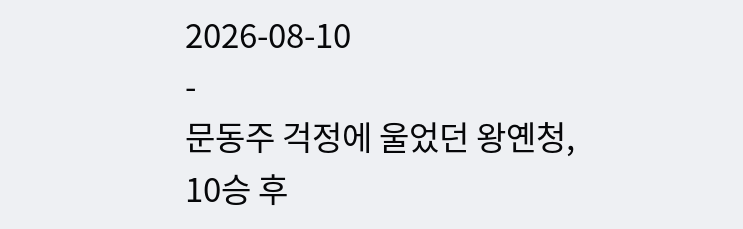2026-08-10
-
문동주 걱정에 울었던 왕옌청, 10승 후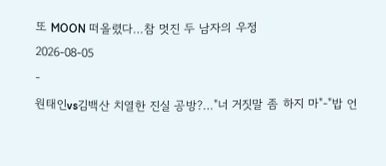또 MOON 떠올렸다…참 멋진 두 남자의 우정
2026-08-05
-
원태인vs김백산 치열한 진실 공방?…"너 거짓말 좀 하지 마"-"밥 언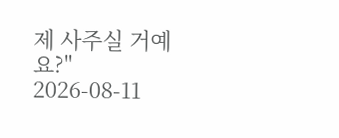제 사주실 거예요?"
2026-08-11